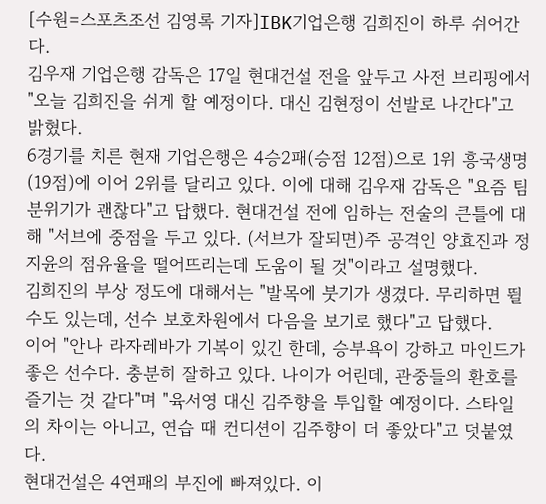[수원=스포츠조선 김영록 기자]IBK기업은행 김희진이 하루 쉬어간다.
김우재 기업은행 감독은 17일 현대건설 전을 앞두고 사전 브리핑에서 "오늘 김희진을 쉬게 할 예정이다. 대신 김현정이 선발로 나간다"고 밝혔다.
6경기를 치른 현재 기업은행은 4승2패(승점 12점)으로 1위 흥국생명(19점)에 이어 2위를 달리고 있다. 이에 대해 김우재 감독은 "요즘 팀 분위기가 괜찮다"고 답했다. 현대건설 전에 임하는 전술의 큰틀에 대해 "서브에 중점을 두고 있다. (서브가 잘되면)주 공격인 양효진과 정지윤의 점유율을 떨어뜨리는데 도움이 될 것"이라고 설명했다.
김희진의 부상 정도에 대해서는 "발목에 붓기가 생겼다. 무리하면 뛸수도 있는데, 선수 보호차원에서 다음을 보기로 했다"고 답했다.
이어 "안나 라자레바가 기복이 있긴 한데, 승부욕이 강하고 마인드가 좋은 선수다. 충분히 잘하고 있다. 나이가 어린데, 관중들의 환호를 즐기는 것 같다"며 "육서영 대신 김주향을 투입할 예정이다. 스타일의 차이는 아니고, 연습 때 컨디션이 김주향이 더 좋았다"고 덧붙였다.
현대건설은 4연패의 부진에 빠져있다. 이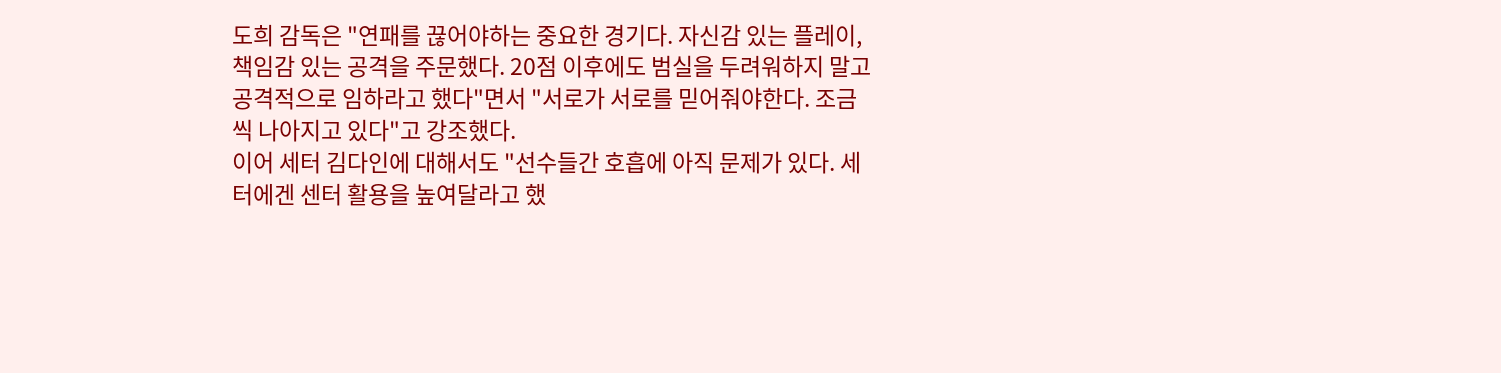도희 감독은 "연패를 끊어야하는 중요한 경기다. 자신감 있는 플레이, 책임감 있는 공격을 주문했다. 20점 이후에도 범실을 두려워하지 말고 공격적으로 임하라고 했다"면서 "서로가 서로를 믿어줘야한다. 조금씩 나아지고 있다"고 강조했다.
이어 세터 김다인에 대해서도 "선수들간 호흡에 아직 문제가 있다. 세터에겐 센터 활용을 높여달라고 했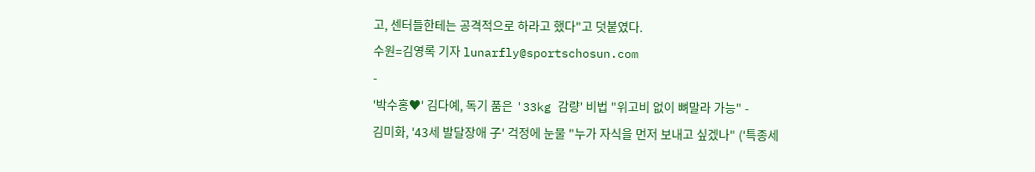고, 센터들한테는 공격적으로 하라고 했다"고 덧붙였다.
수원=김영록 기자 lunarfly@sportschosun.com
-
'박수홍♥' 김다예, 독기 품은 '33kg 감량' 비법 "위고비 없이 뼈말라 가능" -
김미화, '43세 발달장애 子' 걱정에 눈물 "누가 자식을 먼저 보내고 싶겠나" ('특종세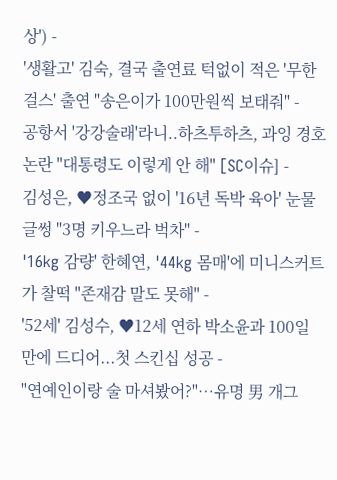상') -
'생활고' 김숙, 결국 출연료 턱없이 적은 '무한걸스' 출연 "송은이가 100만원씩 보태줘" -
공항서 '강강술래'라니..하츠투하츠, 과잉 경호 논란 "대통령도 이렇게 안 해" [SC이슈] -
김성은, ♥정조국 없이 '16년 독박 육아' 눈물 글썽 "3명 키우느라 벅차" -
'16kg 감량' 한혜연, '44kg 몸매'에 미니스커트가 찰떡 "존재감 말도 못해" -
'52세' 김성수, ♥12세 연하 박소윤과 100일 만에 드디어...첫 스킨십 성공 -
"연예인이랑 술 마셔봤어?"…유명 男 개그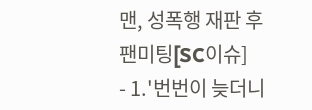맨, 성폭행 재판 후 팬미팅[SC이슈]
- 1.'번번이 늦더니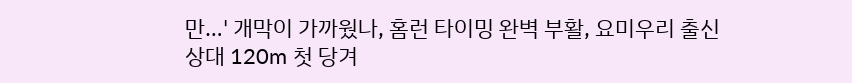만…' 개막이 가까웠나, 홈런 타이밍 완벽 부활, 요미우리 출신 상대 120m 첫 당겨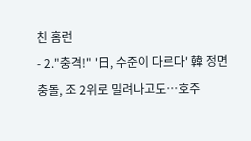친 홈런
- 2."충격!" '日, 수준이 다르다' 韓 정면충돌, 조 2위로 밀려나고도…호주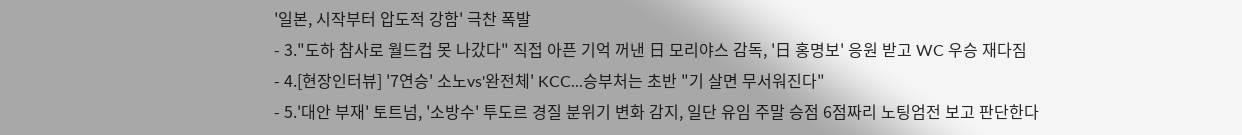'일본, 시작부터 압도적 강함' 극찬 폭발
- 3."도하 참사로 월드컵 못 나갔다" 직접 아픈 기억 꺼낸 日 모리야스 감독, '日 홍명보' 응원 받고 WC 우승 재다짐
- 4.[현장인터뷰] '7연승' 소노vs'완전체' KCC...승부처는 초반 "기 살면 무서워진다"
- 5.'대안 부재' 토트넘, '소방수' 투도르 경질 분위기 변화 감지, 일단 유임 주말 승점 6점짜리 노팅엄전 보고 판단한다